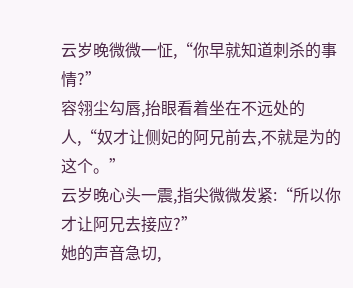云岁晚微微一怔,“你早就知道刺杀的事情?”
容翎尘勾唇,抬眼看着坐在不远处的人,“奴才让侧妃的阿兄前去,不就是为的这个。”
云岁晚心头一震,指尖微微发紧:“所以你才让阿兄去接应?”
她的声音急切,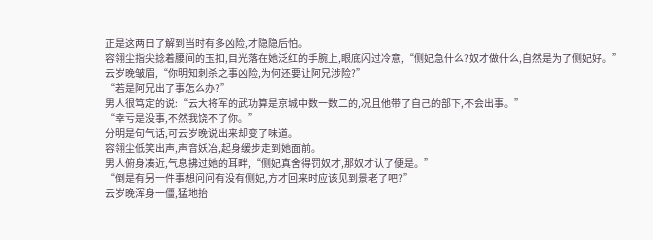正是这两日了解到当时有多凶险,才隐隐后怕。
容翎尘指尖捻着腰间的玉扣,目光落在她泛红的手腕上,眼底闪过冷意,“侧妃急什么?奴才做什么,自然是为了侧妃好。”
云岁晚皱眉,“你明知刺杀之事凶险,为何还要让阿兄涉险?”
“若是阿兄出了事怎么办?”
男人很笃定的说:“云大将军的武功算是京城中数一数二的,况且他带了自己的部下,不会出事。”
“幸亏是没事,不然我饶不了你。”
分明是句气话,可云岁晚说出来却变了味道。
容翎尘低笑出声,声音妖冶,起身缓步走到她面前。
男人俯身凑近,气息拂过她的耳畔,“侧妃真舍得罚奴才,那奴才认了便是。”
“倒是有另一件事想问问有没有侧妃,方才回来时应该见到景老了吧?”
云岁晚浑身一僵,猛地抬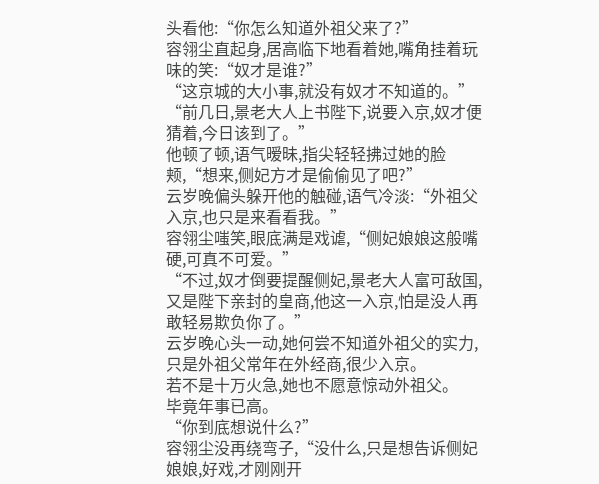头看他:“你怎么知道外祖父来了?”
容翎尘直起身,居高临下地看着她,嘴角挂着玩味的笑:“奴才是谁?”
“这京城的大小事,就没有奴才不知道的。”
“前几日,景老大人上书陛下,说要入京,奴才便猜着,今日该到了。”
他顿了顿,语气暧昧,指尖轻轻拂过她的脸颊,“想来,侧妃方才是偷偷见了吧?”
云岁晚偏头躲开他的触碰,语气冷淡:“外祖父入京,也只是来看看我。”
容翎尘嗤笑,眼底满是戏谑,“侧妃娘娘这般嘴硬,可真不可爱。”
“不过,奴才倒要提醒侧妃,景老大人富可敌国,又是陛下亲封的皇商,他这一入京,怕是没人再敢轻易欺负你了。”
云岁晚心头一动,她何尝不知道外祖父的实力,只是外祖父常年在外经商,很少入京。
若不是十万火急,她也不愿意惊动外祖父。
毕竟年事已高。
“你到底想说什么?”
容翎尘没再绕弯子,“没什么,只是想告诉侧妃娘娘,好戏,才刚刚开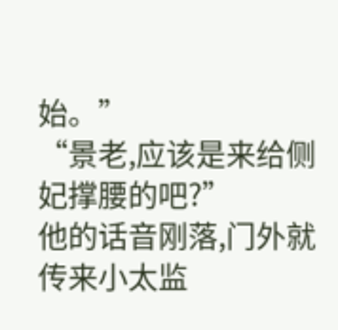始。”
“景老,应该是来给侧妃撑腰的吧?”
他的话音刚落,门外就传来小太监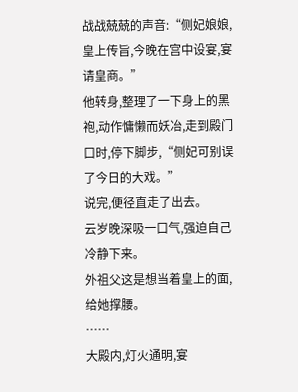战战兢兢的声音:“侧妃娘娘,皇上传旨,今晚在宫中设宴,宴请皇商。”
他转身,整理了一下身上的黑袍,动作慵懒而妖冶,走到殿门口时,停下脚步,“侧妃可别误了今日的大戏。”
说完,便径直走了出去。
云岁晚深吸一口气,强迫自己冷静下来。
外祖父这是想当着皇上的面,给她撑腰。
……
大殿内,灯火通明,宴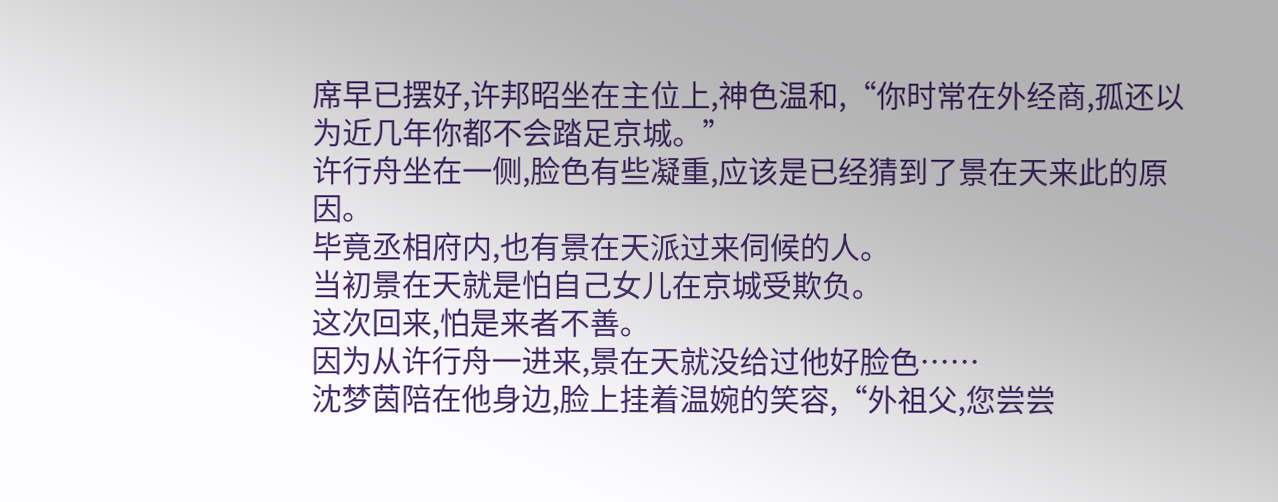席早已摆好,许邦昭坐在主位上,神色温和,“你时常在外经商,孤还以为近几年你都不会踏足京城。”
许行舟坐在一侧,脸色有些凝重,应该是已经猜到了景在天来此的原因。
毕竟丞相府内,也有景在天派过来伺候的人。
当初景在天就是怕自己女儿在京城受欺负。
这次回来,怕是来者不善。
因为从许行舟一进来,景在天就没给过他好脸色……
沈梦茵陪在他身边,脸上挂着温婉的笑容,“外祖父,您尝尝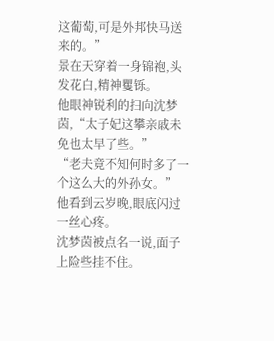这葡萄,可是外邦快马送来的。”
景在天穿着一身锦袍,头发花白,精神矍铄。
他眼神锐利的扫向沈梦茵,“太子妃这攀亲戚未免也太早了些。”
“老夫竟不知何时多了一个这么大的外孙女。”
他看到云岁晚,眼底闪过一丝心疼。
沈梦茵被点名一说,面子上险些挂不住。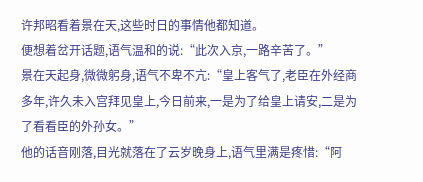许邦昭看着景在天,这些时日的事情他都知道。
便想着岔开话题,语气温和的说:“此次入京,一路辛苦了。”
景在天起身,微微躬身,语气不卑不亢:“皇上客气了,老臣在外经商多年,许久未入宫拜见皇上,今日前来,一是为了给皇上请安,二是为了看看臣的外孙女。”
他的话音刚落,目光就落在了云岁晚身上,语气里满是疼惜:“阿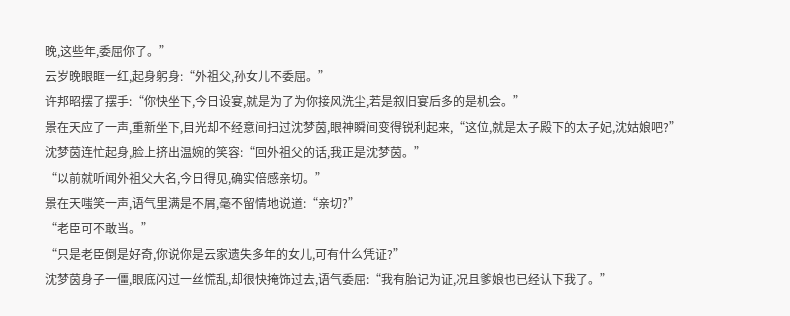晚,这些年,委屈你了。”
云岁晚眼眶一红,起身躬身:“外祖父,孙女儿不委屈。”
许邦昭摆了摆手:“你快坐下,今日设宴,就是为了为你接风洗尘,若是叙旧宴后多的是机会。”
景在天应了一声,重新坐下,目光却不经意间扫过沈梦茵,眼神瞬间变得锐利起来,“这位,就是太子殿下的太子妃,沈姑娘吧?”
沈梦茵连忙起身,脸上挤出温婉的笑容:“回外祖父的话,我正是沈梦茵。”
“以前就听闻外祖父大名,今日得见,确实倍感亲切。”
景在天嗤笑一声,语气里满是不屑,毫不留情地说道:“亲切?”
“老臣可不敢当。”
“只是老臣倒是好奇,你说你是云家遗失多年的女儿,可有什么凭证?”
沈梦茵身子一僵,眼底闪过一丝慌乱,却很快掩饰过去,语气委屈:“我有胎记为证,况且爹娘也已经认下我了。”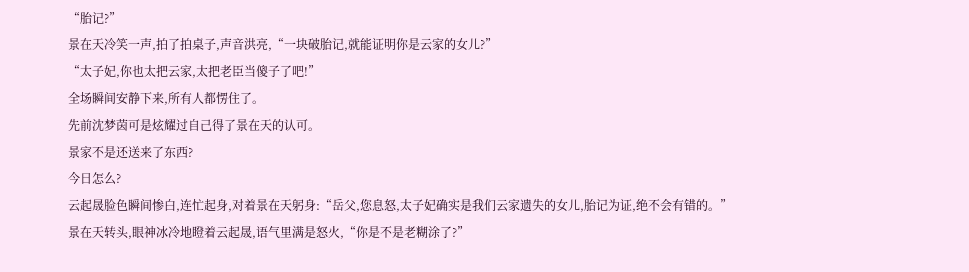“胎记?”
景在天冷笑一声,拍了拍桌子,声音洪亮,“一块破胎记,就能证明你是云家的女儿?”
“太子妃,你也太把云家,太把老臣当傻子了吧!”
全场瞬间安静下来,所有人都愣住了。
先前沈梦茵可是炫耀过自己得了景在天的认可。
景家不是还送来了东西?
今日怎么?
云起晟脸色瞬间惨白,连忙起身,对着景在天躬身:“岳父,您息怒,太子妃确实是我们云家遗失的女儿,胎记为证,绝不会有错的。”
景在天转头,眼神冰冷地瞪着云起晟,语气里满是怒火,“你是不是老糊涂了?”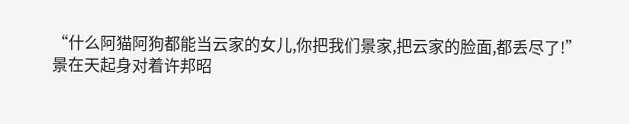“什么阿猫阿狗都能当云家的女儿,你把我们景家,把云家的脸面,都丢尽了!”
景在天起身对着许邦昭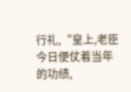行礼,“皇上,老臣今日便仗着当年的功绩,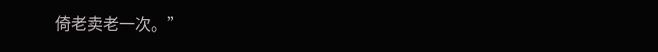倚老卖老一次。”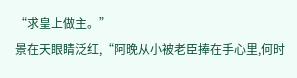“求皇上做主。”
景在天眼睛泛红,“阿晚从小被老臣捧在手心里,何时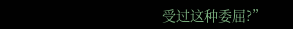受过这种委屈?”